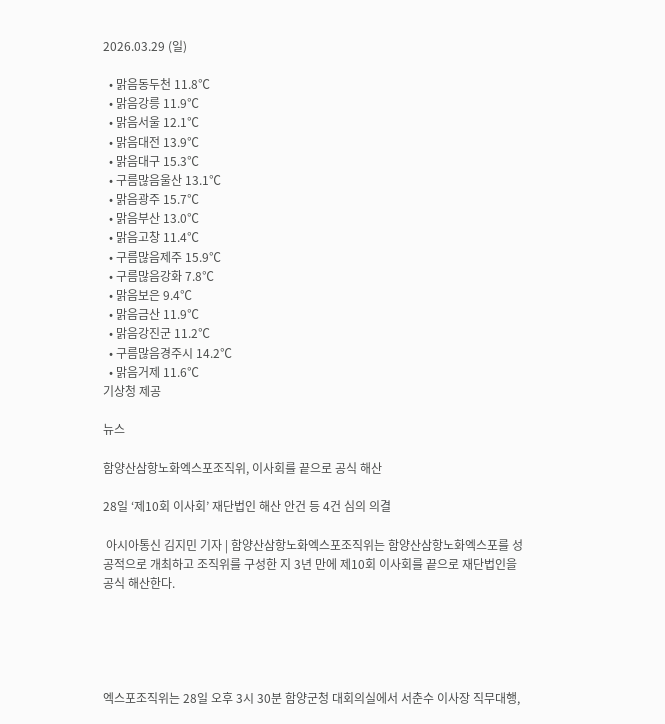2026.03.29 (일)

  • 맑음동두천 11.8℃
  • 맑음강릉 11.9℃
  • 맑음서울 12.1℃
  • 맑음대전 13.9℃
  • 맑음대구 15.3℃
  • 구름많음울산 13.1℃
  • 맑음광주 15.7℃
  • 맑음부산 13.0℃
  • 맑음고창 11.4℃
  • 구름많음제주 15.9℃
  • 구름많음강화 7.8℃
  • 맑음보은 9.4℃
  • 맑음금산 11.9℃
  • 맑음강진군 11.2℃
  • 구름많음경주시 14.2℃
  • 맑음거제 11.6℃
기상청 제공

뉴스

함양산삼항노화엑스포조직위, 이사회를 끝으로 공식 해산

28일 ‘제10회 이사회’ 재단법인 해산 안건 등 4건 심의 의결

 아시아통신 김지민 기자 | 함양산삼항노화엑스포조직위는 함양산삼항노화엑스포를 성공적으로 개최하고 조직위를 구성한 지 3년 만에 제10회 이사회를 끝으로 재단법인을 공식 해산한다.





엑스포조직위는 28일 오후 3시 30분 함양군청 대회의실에서 서춘수 이사장 직무대행,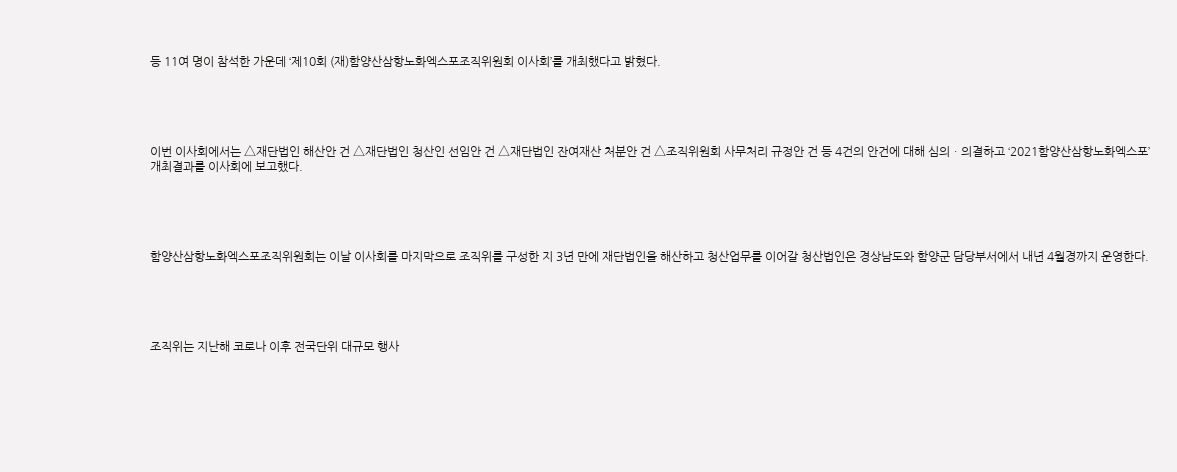등 11여 명이 참석한 가운데 ‘제10회 (재)함양산삼항노화엑스포조직위원회 이사회’를 개최했다고 밝혔다.





이번 이사회에서는 △재단법인 해산안 건 △재단법인 청산인 선임안 건 △재단법인 잔여재산 처분안 건 △조직위원회 사무처리 규정안 건 등 4건의 안건에 대해 심의ㆍ의결하고 ‘2021함양산삼항노화엑스포’ 개최결과를 이사회에 보고했다.





함양산삼항노화엑스포조직위원회는 이날 이사회를 마지막으로 조직위를 구성한 지 3년 만에 재단법인을 해산하고 청산업무를 이어갈 청산법인은 경상남도와 함양군 담당부서에서 내년 4월경까지 운영한다.





조직위는 지난해 코로나 이후 전국단위 대규모 행사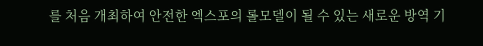를 처음 개최하여 안전한 엑스포의 롤모델이 될 수 있는 새로운 방역 기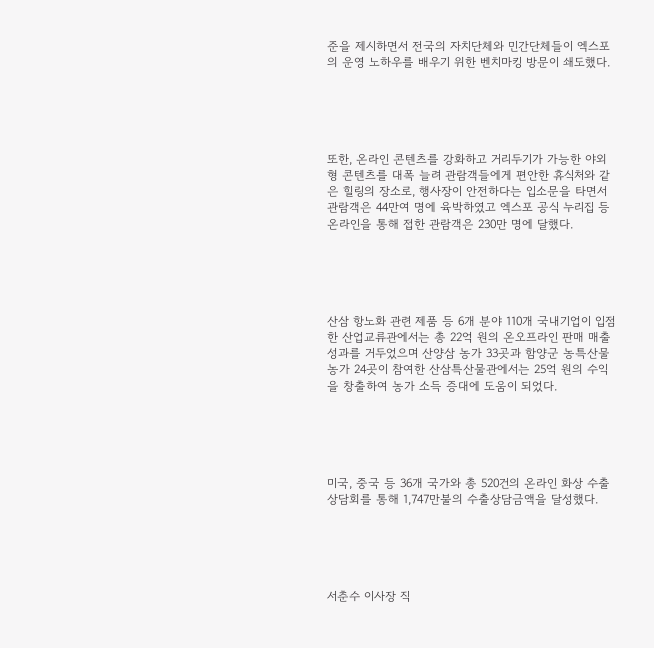준을 제시하면서 전국의 자치단체와 민간단체들이 엑스포의 운영 노하우를 배우기 위한 벤치마킹 방문이 쇄도했다.





또한, 온라인 콘텐츠를 강화하고 거리두기가 가능한 야외형 콘텐츠를 대폭 늘려 관람객들에게 편안한 휴식처와 같은 힐링의 장소로, 행사장이 안전하다는 입소문을 타면서 관람객은 44만여 명에 육박하였고 엑스포 공식 누리집 등 온라인을 통해 접한 관람객은 230만 명에 달했다.





산삼 항노화 관련 제품 등 6개 분야 110개 국내기업이 입점한 산업교류관에서는 총 22억 원의 온오프라인 판매 매출 성과를 거두었으며 산양삼 농가 33곳과 함양군 농특산물 농가 24곳이 참여한 산삼특산물관에서는 25억 원의 수익을 창출하여 농가 소득 증대에 도움이 되었다.





미국, 중국 등 36개 국가와 총 520건의 온라인 화상 수출상담회를 통해 1,747만불의 수출상담금액을 달성했다.





서춘수 이사장 직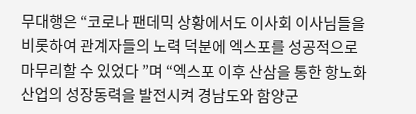무대행은 “코로나 팬데믹 상황에서도 이사회 이사님들을 비롯하여 관계자들의 노력 덕분에 엑스포를 성공적으로 마무리할 수 있었다 ”며 “엑스포 이후 산삼을 통한 항노화산업의 성장동력을 발전시켜 경남도와 함양군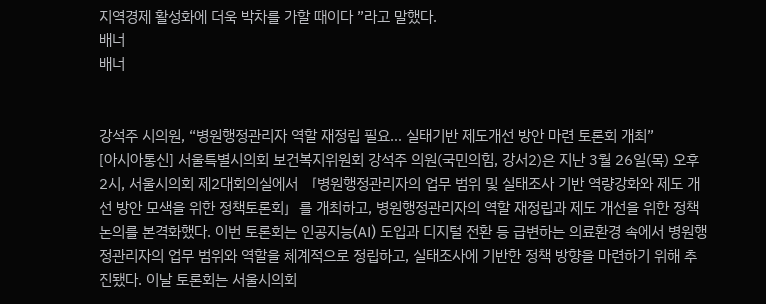지역경제 활성화에 더욱 박차를 가할 때이다 ”라고 말했다.
배너
배너


강석주 시의원, “병원행정관리자 역할 재정립 필요… 실태기반 제도개선 방안 마련 토론회 개최”
[아시아통신] 서울특별시의회 보건복지위원회 강석주 의원(국민의힘, 강서2)은 지난 3월 26일(목) 오후 2시, 서울시의회 제2대회의실에서 「병원행정관리자의 업무 범위 및 실태조사 기반 역량강화와 제도 개선 방안 모색을 위한 정책토론회」를 개최하고, 병원행정관리자의 역할 재정립과 제도 개선을 위한 정책 논의를 본격화했다. 이번 토론회는 인공지능(AI) 도입과 디지털 전환 등 급변하는 의료환경 속에서 병원행정관리자의 업무 범위와 역할을 체계적으로 정립하고, 실태조사에 기반한 정책 방향을 마련하기 위해 추진됐다. 이날 토론회는 서울시의회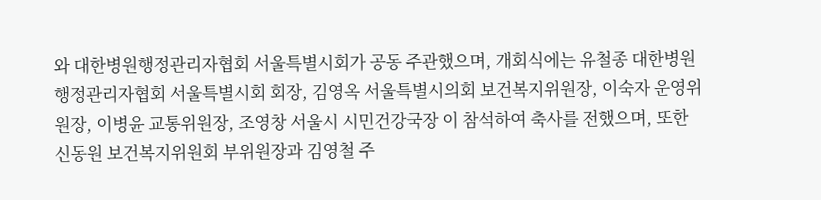와 대한병원행정관리자협회 서울특별시회가 공동 주관했으며, 개회식에는 유철종 대한병원행정관리자협회 서울특별시회 회장, 김영옥 서울특별시의회 보건복지위원장, 이숙자 운영위원장, 이병윤 교통위원장, 조영창 서울시 시민건강국장 이 참석하여 축사를 전했으며, 또한 신동원 보건복지위원회 부위원장과 김영철 주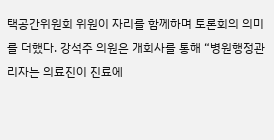택공간위원회 위원이 자리를 함께하며 토론회의 의미를 더했다. 강석주 의원은 개회사를 통해 “병원행정관리자는 의료진이 진료에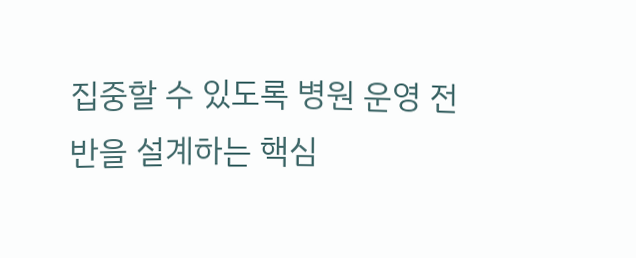집중할 수 있도록 병원 운영 전반을 설계하는 핵심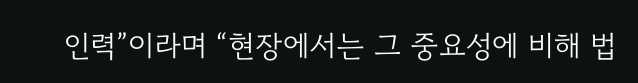인력”이라며 “현장에서는 그 중요성에 비해 법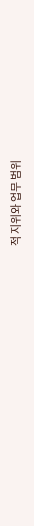적 지위와 업무 범위